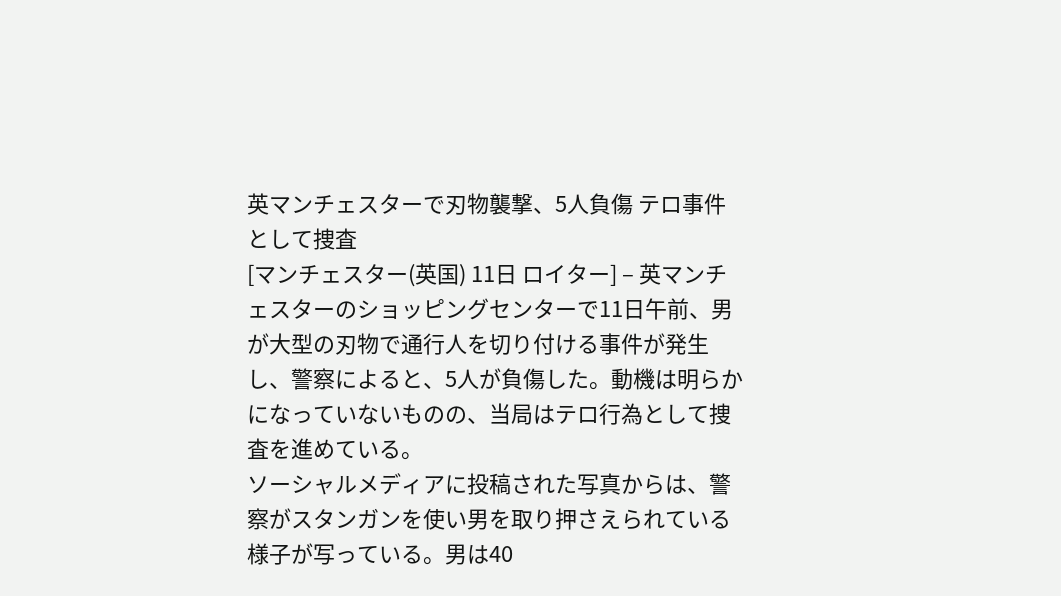英マンチェスターで刃物襲撃、5人負傷 テロ事件として捜査
[マンチェスター(英国) 11日 ロイター] – 英マンチェスターのショッピングセンターで11日午前、男が大型の刃物で通行人を切り付ける事件が発生し、警察によると、5人が負傷した。動機は明らかになっていないものの、当局はテロ行為として捜査を進めている。
ソーシャルメディアに投稿された写真からは、警察がスタンガンを使い男を取り押さえられている様子が写っている。男は40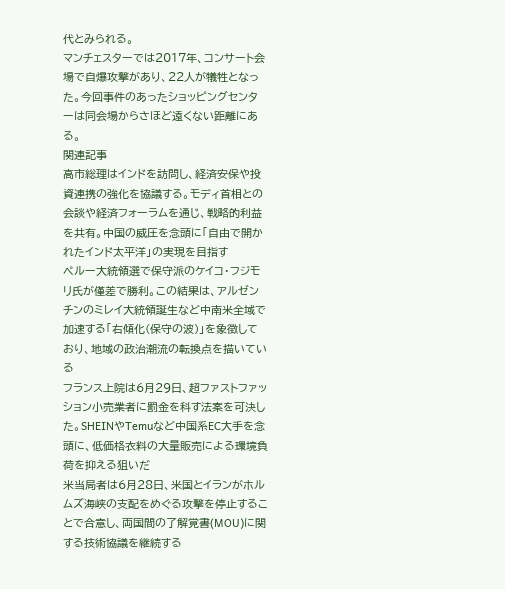代とみられる。
マンチェスターでは2017年、コンサート会場で自爆攻撃があり、22人が犠牲となった。今回事件のあったショッピングセンターは同会場からさほど遠くない距離にある。
関連記事
高市総理はインドを訪問し、経済安保や投資連携の強化を協議する。モディ首相との会談や経済フォーラムを通じ、戦略的利益を共有。中国の威圧を念頭に「自由で開かれたインド太平洋」の実現を目指す
ペルー大統領選で保守派のケイコ・フジモリ氏が僅差で勝利。この結果は、アルゼンチンのミレイ大統領誕生など中南米全域で加速する「右傾化(保守の波)」を象徴しており、地域の政治潮流の転換点を描いている
フランス上院は6月29日、超ファストファッション小売業者に罰金を科す法案を可決した。SHEINやTemuなど中国系EC大手を念頭に、低価格衣料の大量販売による環境負荷を抑える狙いだ
米当局者は6月28日、米国とイランがホルムズ海峡の支配をめぐる攻撃を停止することで合意し、両国間の了解覚書(MOU)に関する技術協議を継続する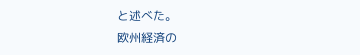と述べた。
欧州経済の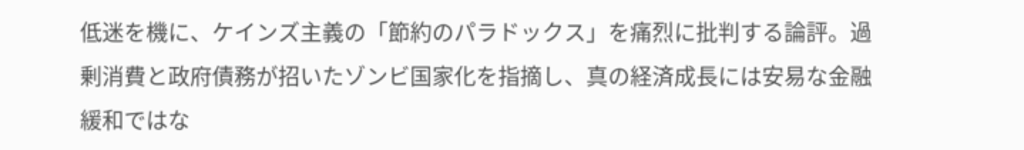低迷を機に、ケインズ主義の「節約のパラドックス」を痛烈に批判する論評。過剰消費と政府債務が招いたゾンビ国家化を指摘し、真の経済成長には安易な金融緩和ではな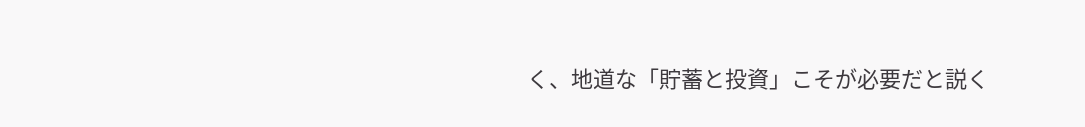く、地道な「貯蓄と投資」こそが必要だと説く